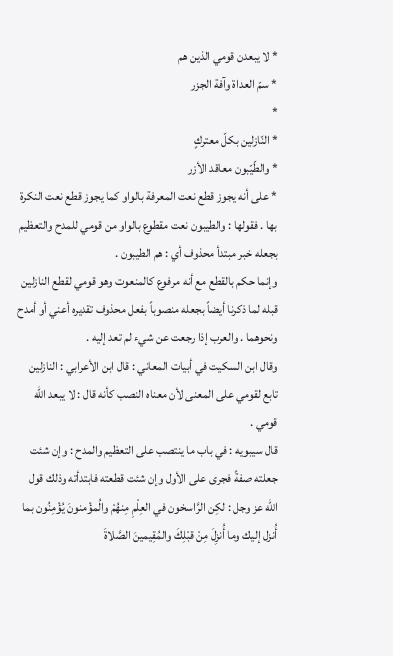* لا يبعدن قومي الذين هم
* سمّ العداة وآفة الجزر
*
* النّازلين بكلّ معتركٍ
* والطّيّبون معاقد الأزر
* على أنه يجوز قطع نعت المعرفة بالواو كما يجوز قطع نعت النكرة بها . فقولها : والطيبون نعت مقطوع بالواو من قومي للمدح والتعظيم بجعله خبر مبتدأ محذوف أي : هم الطيبون .
وإنما حكم بالقطع مع أنه مرفوع كالمنعوت وهو قومي لقطع النازلين قبله لما ذكرنا أيضاً بجعله منصوباً بفعل محذوف تقديره أعني أو أمدح ونحوهما . والعرب إذا رجعت عن شيء لم تعد إليه .
وقال ابن السكيت في أبيات المعاني : قال ابن الأعرابي : النازلين تابع لقومي على المعنى لأن معناه النصب كأنه قال : لا يبعد الله قومي .
قال سيبويه : في باب ما ينتصب على التعظيم والمدح : وإن شئت جعلته صفةً فجرى على الأول وإن شئت قطعته فابتدأته وذلك قول الله عز وجل : لكِن الرَّاسخون في العِلْمِ مِنهُمْ والُمؤْمنونَ يُؤْمِنُون بما أُنزل إليك وما أُنزِلَ مِنْ قبْلِكَ والمُقِيمينَ الصَّلاةَ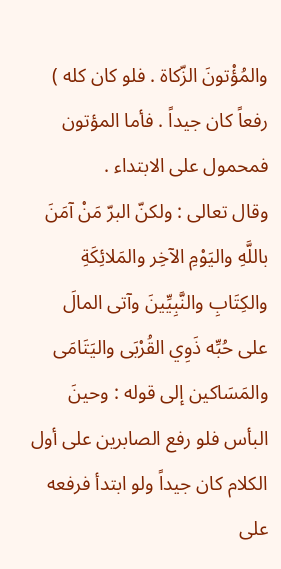والمُؤْتونَ الزّكاة . فلو كان كله )
رفعاً كان جيداً . فأما المؤتون فمحمول على الابتداء .
وقال تعالى : ولكنّ البرّ مَنْ آمَنَ باللَّهِ واليَوْمِ الآخِر والمَلائِكَةِ والكِتَابِ والنَّبِيِّينَ وآتى المالَ على حُبِّه ذَوِي القُرْبَى واليَتَامَى والمَسَاكين إلى قوله : وحينَ البأس فلو رفع الصابرين على أول الكلام كان جيداً ولو ابتدأ فرفعه على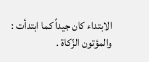الابتداء كان جيداً كما ابتدأت : والمؤتون الزّكاة .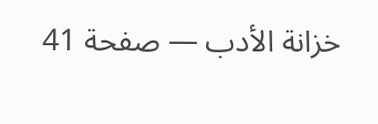خزانة الأدب — صفحة 41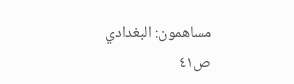مساهمون: البغدادي
ص٤١